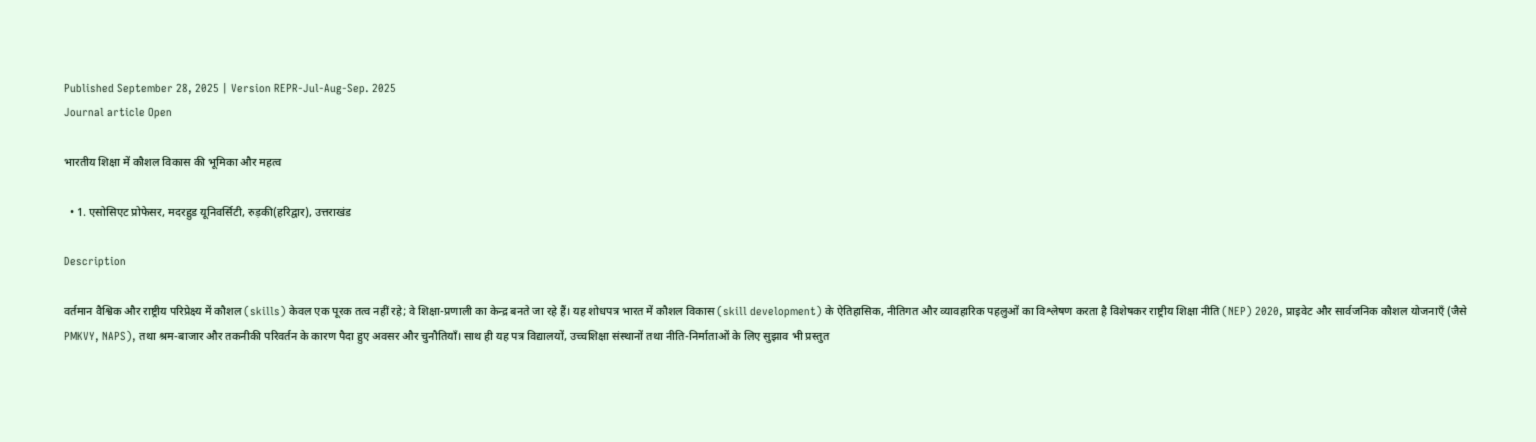Published September 28, 2025 | Version REPR-Jul-Aug-Sep. 2025
Journal article Open

भारतीय शिक्षा में कौशल विकास की भूमिका और महत्व

  • 1. एसोसिएट प्रोफेसर, मदरहुड यूनिवर्सिटी, रुड़की(हरिद्वार), उत्तराखंड

Description

वर्तमान वैश्विक और राष्ट्रीय परिप्रेक्ष्य में कौशल (skills) केवल एक पूरक तत्व नहीं रहे; वे शिक्षा-प्रणाली का केन्द्र बनते जा रहे हैं। यह शोधपत्र भारत में कौशल विकास (skill development) के ऐतिहासिक, नीतिगत और व्यावहारिक पहलुओं का विश्लेषण करता है विशेषकर राष्ट्रीय शिक्षा नीति (NEP) 2020, प्राइवेट और सार्वजनिक कौशल योजनाएँ (जैसे PMKVY, NAPS), तथा श्रम-बाजार और तकनीकी परिवर्तन के कारण पैदा हुए अवसर और चुनौतियाँ। साथ ही यह पत्र विद्यालयों, उच्चशिक्षा संस्थानों तथा नीति-निर्माताओं के लिए सुझाव भी प्रस्तुत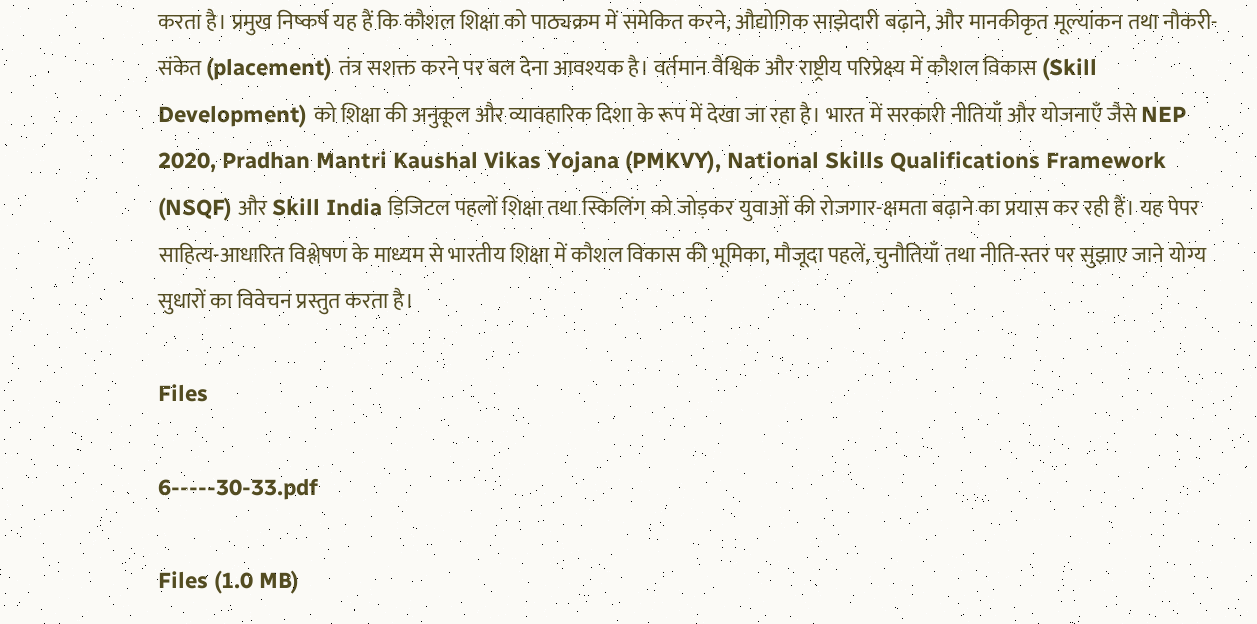करता है। प्रमुख निष्कर्ष यह हैं कि कौशल शिक्षा को पाठ्यक्रम में समेकित करने, औद्योगिक साझेदारी बढ़ाने, और मानकीकृत मूल्यांकन तथा नौकरी-संकेत (placement) तंत्र सशक्त करने पर बल देना आवश्यक है। वर्तमान वैश्विक और राष्ट्रीय परिप्रेक्ष्य में कौशल विकास (Skill Development) को शिक्षा की अनुकूल और व्यावहारिक दिशा के रूप में देखा जा रहा है। भारत में सरकारी नीतियाँ और योजनाएँ जैसे NEP 2020, Pradhan Mantri Kaushal Vikas Yojana (PMKVY), National Skills Qualifications Framework (NSQF) और Skill India डिजिटल पहलों शिक्षा तथा स्किलिंग को जोड़कर युवाओं की रोजगार-क्षमता बढ़ाने का प्रयास कर रही हैं। यह पेपर साहित्य-आधारित विश्लेषण के माध्यम से भारतीय शिक्षा में कौशल विकास की भूमिका, मौजूदा पहलें, चुनौतियाँ तथा नीति-स्तर पर सुझाए जाने योग्य सुधारों का विवेचन प्रस्तुत करता है।

Files

6-----30-33.pdf

Files (1.0 MB)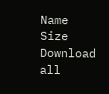Name Size Download all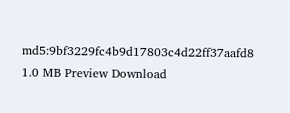md5:9bf3229fc4b9d17803c4d22ff37aafd8
1.0 MB Preview Download